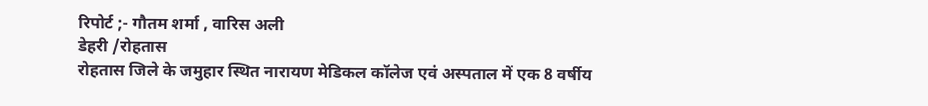रिपोर्ट ;- गौतम शर्मा , वारिस अली
डेहरी /रोहतास
रोहतास जिले के जमुहार स्थित नारायण मेडिकल कॉलेज एवं अस्पताल में एक 8 वर्षीय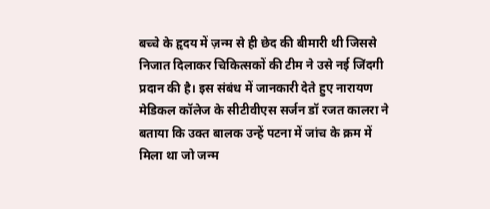बच्चे के हृदय में ज़न्म से ही छेद की बीमारी थी जिससे निजात दिलाकर चिकित्सकों की टीम ने उसे नई जिंदगी प्रदान की है। इस संबंध में जानकारी देते हुए नारायण मेडिकल कॉलेज के सीटीवीएस सर्जन डॉ रजत कालरा ने बताया कि उक्त बालक उन्हें पटना में जांच के क्रम में मिला था जो जन्म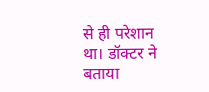से ही परेशान था। डॉक्टर ने बताया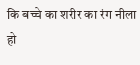कि बच्चे का शरीर का रंग नीला हो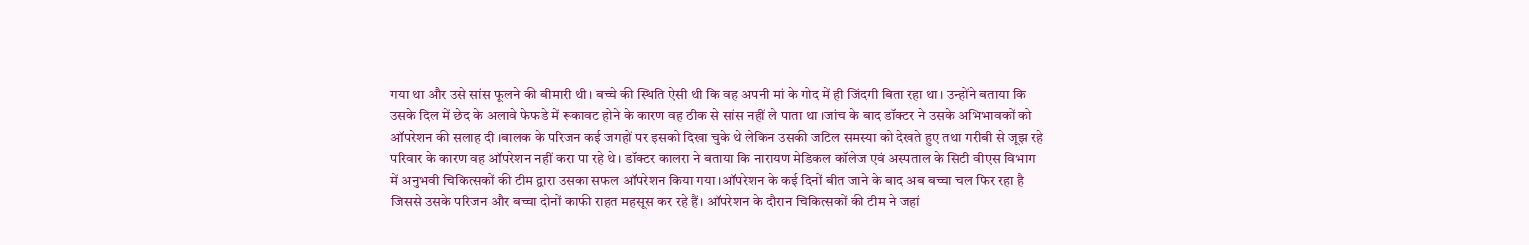गया था और उसे सांस फूलने की बीमारी थी। बच्चे की स्थिति ऐसी थी कि वह अपनी मां के गोद में ही जिंदगी बिता रहा था। उन्होंने बताया कि उसके दिल में छेद के अलावे फेफडे में रूकावट होने के कारण वह ठीक से सांस नहीं ले पाता था ।जांच के बाद डॉक्टर ने उसके अभिभावकों को ऑपरेशन की सलाह दी ।बालक के परिजन कई जगहों पर इसको दिखा चुके थे लेकिन उसकी जटिल समस्या को देखते हुए तथा गरीबी से जूझ रहे परिवार के कारण वह ऑपरेशन नहीं करा पा रहे थे। डॉक्टर कालरा ने बताया कि नारायण मेडिकल कॉलेज एवं अस्पताल के सिटी वीएस विभाग में अनुभवी चिकित्सकों की टीम द्वारा उसका सफल ऑपरेशन किया गया ।ऑपरेशन के कई दिनों बीत जाने के बाद अब बच्चा चल फिर रहा है जिससे उसके परिजन और बच्चा दोनों काफी राहत महसूस कर रहे हैं। ऑपरेशन के दौरान चिकित्सकों की टीम ने जहां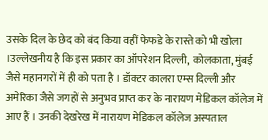उसके दिल के छेद को बंद किया वहीं फेफडे के रास्ते को भी खोला ।उल्लेखनीय है कि इस प्रकार का ऑपरेशन दिल्ली, कोलकाता, मुंबई जैसे महानगरों में ही को पता है । डॉक्टर कालरा एम्स दिल्ली और अमेरिका जैसे जगहों से अनुभव प्राप्त कर के नारायण मेडिकल कॉलेज में आए हैं । उनकी देखरेख में नारायण मेडिकल कॉलेज अस्पताल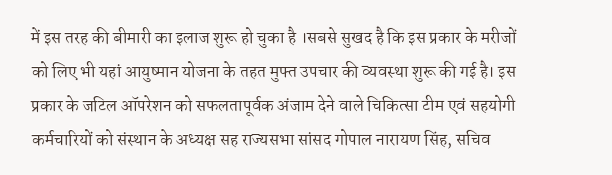में इस तरह की बीमारी का इलाज शुरू हो चुका है ।सबसे सुखद है कि इस प्रकार के मरीजों को लिए भी यहां आयुष्मान योजना के तहत मुफ्त उपचार की व्यवस्था शुरू की गई है। इस प्रकार के जटिल ऑपरेशन को सफलतापूर्वक अंजाम देने वाले चिकित्सा टीम एवं सहयोगी कर्मचारियों को संस्थान के अध्यक्ष सह राज्यसभा सांसद गोपाल नारायण सिंह, सचिव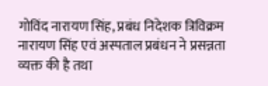गोविंद नारायण सिंह, प्रबंध निदेशक त्रिविक्रम नारायण सिंह एवं अस्पताल प्रबंधन ने प्रसन्नता व्यक्त की है तथा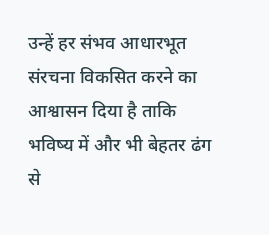उन्हें हर संभव आधारभूत संरचना विकसित करने का आश्वासन दिया है ताकि भविष्य में और भी बेहतर ढंग से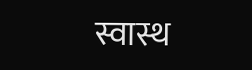स्वास्थ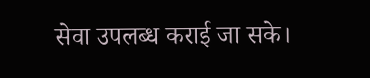सेवा उपलब्ध कराई जा सके।